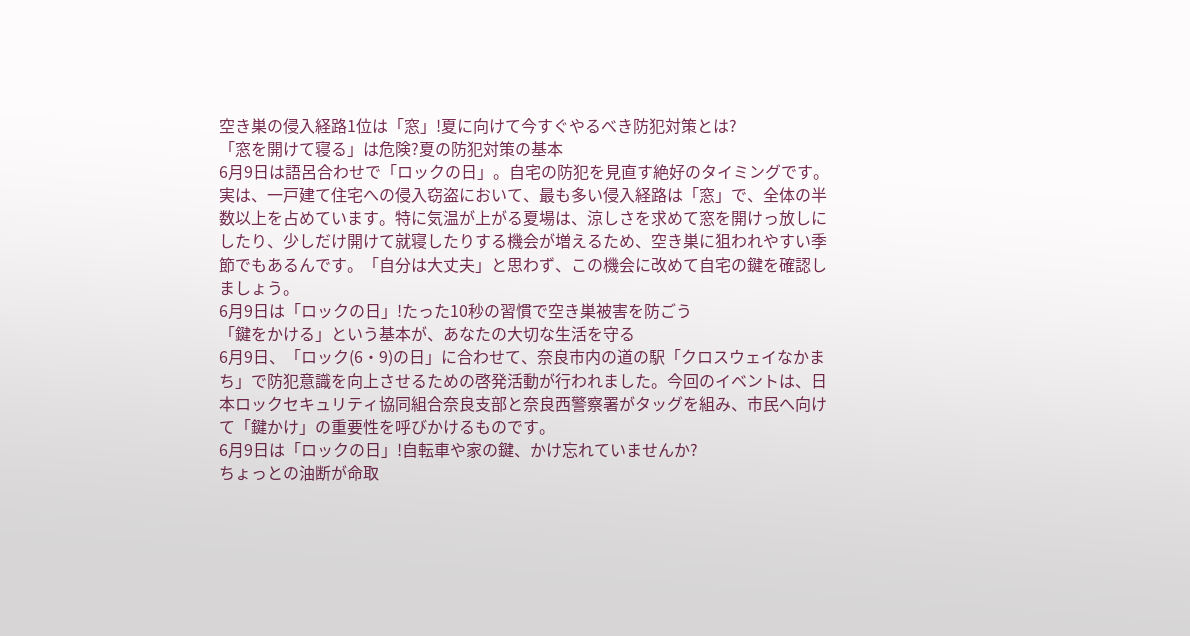空き巣の侵入経路1位は「窓」!夏に向けて今すぐやるべき防犯対策とは?
「窓を開けて寝る」は危険?夏の防犯対策の基本
6月9日は語呂合わせで「ロックの日」。自宅の防犯を見直す絶好のタイミングです。実は、一戸建て住宅への侵入窃盗において、最も多い侵入経路は「窓」で、全体の半数以上を占めています。特に気温が上がる夏場は、涼しさを求めて窓を開けっ放しにしたり、少しだけ開けて就寝したりする機会が増えるため、空き巣に狙われやすい季節でもあるんです。「自分は大丈夫」と思わず、この機会に改めて自宅の鍵を確認しましょう。
6月9日は「ロックの日」!たった10秒の習慣で空き巣被害を防ごう
「鍵をかける」という基本が、あなたの大切な生活を守る
6月9日、「ロック(6・9)の日」に合わせて、奈良市内の道の駅「クロスウェイなかまち」で防犯意識を向上させるための啓発活動が行われました。今回のイベントは、日本ロックセキュリティ協同組合奈良支部と奈良西警察署がタッグを組み、市民へ向けて「鍵かけ」の重要性を呼びかけるものです。
6月9日は「ロックの日」!自転車や家の鍵、かけ忘れていませんか?
ちょっとの油断が命取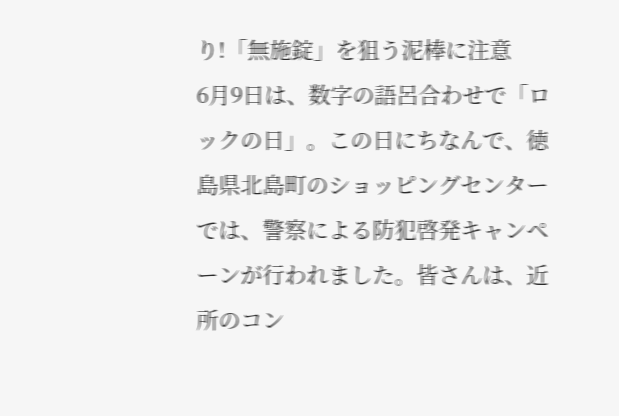り!「無施錠」を狙う泥棒に注意
6月9日は、数字の語呂合わせで「ロックの日」。この日にちなんで、徳島県北島町のショッピングセンターでは、警察による防犯啓発キャンペーンが行われました。皆さんは、近所のコン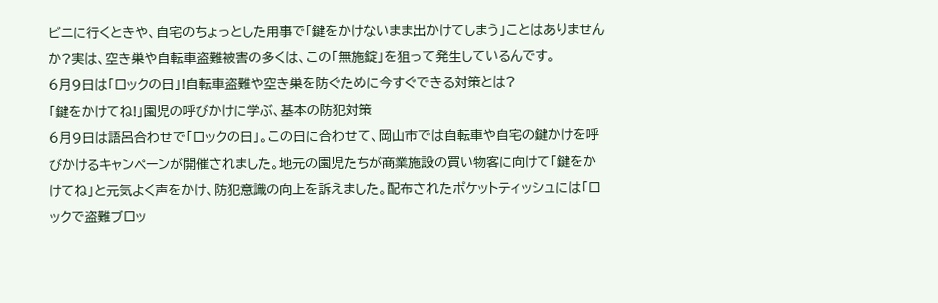ビニに行くときや、自宅のちょっとした用事で「鍵をかけないまま出かけてしまう」ことはありませんか?実は、空き巣や自転車盗難被害の多くは、この「無施錠」を狙って発生しているんです。
6月9日は「ロックの日」!自転車盗難や空き巣を防ぐために今すぐできる対策とは?
「鍵をかけてね!」園児の呼びかけに学ぶ、基本の防犯対策
6月9日は語呂合わせで「ロックの日」。この日に合わせて、岡山市では自転車や自宅の鍵かけを呼びかけるキャンペーンが開催されました。地元の園児たちが商業施設の買い物客に向けて「鍵をかけてね」と元気よく声をかけ、防犯意識の向上を訴えました。配布されたポケットティッシュには「ロックで盗難ブロッ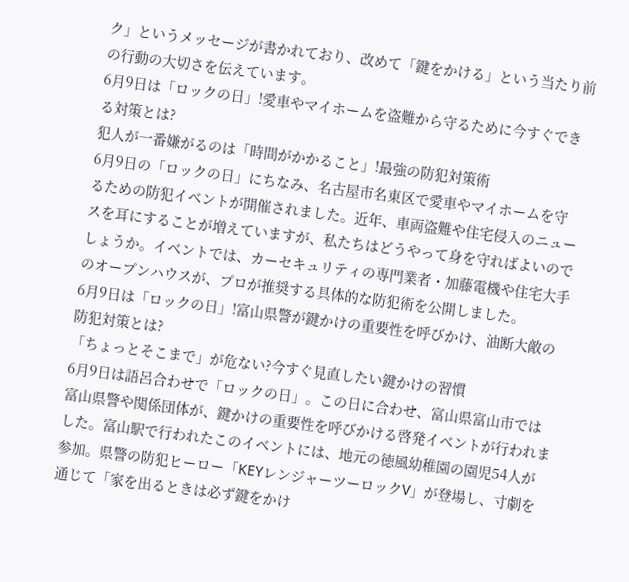ク」というメッセージが書かれており、改めて「鍵をかける」という当たり前の行動の大切さを伝えています。
6月9日は「ロックの日」!愛車やマイホームを盗難から守るために今すぐできる対策とは?
犯人が一番嫌がるのは「時間がかかること」!最強の防犯対策術
6月9日の「ロックの日」にちなみ、名古屋市名東区で愛車やマイホームを守るための防犯イベントが開催されました。近年、車両盗難や住宅侵入のニュースを耳にすることが増えていますが、私たちはどうやって身を守ればよいのでしょうか。イベントでは、カーセキュリティの専門業者・加藤電機や住宅大手のオープンハウスが、プロが推奨する具体的な防犯術を公開しました。
6月9日は「ロックの日」!富山県警が鍵かけの重要性を呼びかけ、油断大敵の防犯対策とは?
「ちょっとそこまで」が危ない?今すぐ見直したい鍵かけの習慣
6月9日は語呂合わせで「ロックの日」。この日に合わせ、富山県富山市では富山県警や関係団体が、鍵かけの重要性を呼びかける啓発イベントが行われました。富山駅で行われたこのイベントには、地元の徳風幼稚園の園児54人が参加。県警の防犯ヒーロー「KEYレンジャーツーロックV」が登場し、寸劇を通じて「家を出るときは必ず鍵をかけ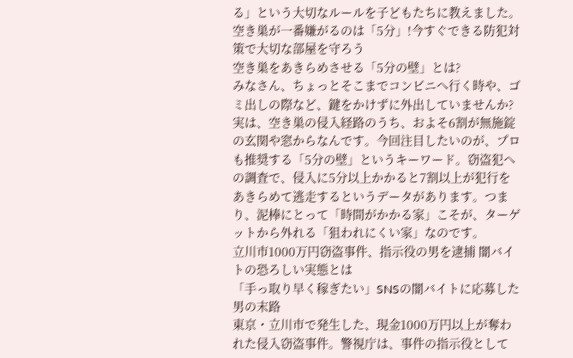る」という大切なルールを子どもたちに教えました。
空き巣が一番嫌がるのは「5分」!今すぐできる防犯対策で大切な部屋を守ろう
空き巣をあきらめさせる「5分の壁」とは?
みなさん、ちょっとそこまでコンビニへ行く時や、ゴミ出しの際など、鍵をかけずに外出していませんか?実は、空き巣の侵入経路のうち、およそ6割が無施錠の玄関や窓からなんです。今回注目したいのが、プロも推奨する「5分の壁」というキーワード。窃盗犯への調査で、侵入に5分以上かかると7割以上が犯行をあきらめて逃走するというデータがあります。つまり、泥棒にとって「時間がかかる家」こそが、ターゲットから外れる「狙われにくい家」なのです。
立川市1000万円窃盗事件、指示役の男を逮捕 闇バイトの恐ろしい実態とは
「手っ取り早く稼ぎたい」SNSの闇バイトに応募した男の末路
東京・立川市で発生した、現金1000万円以上が奪われた侵入窃盗事件。警視庁は、事件の指示役として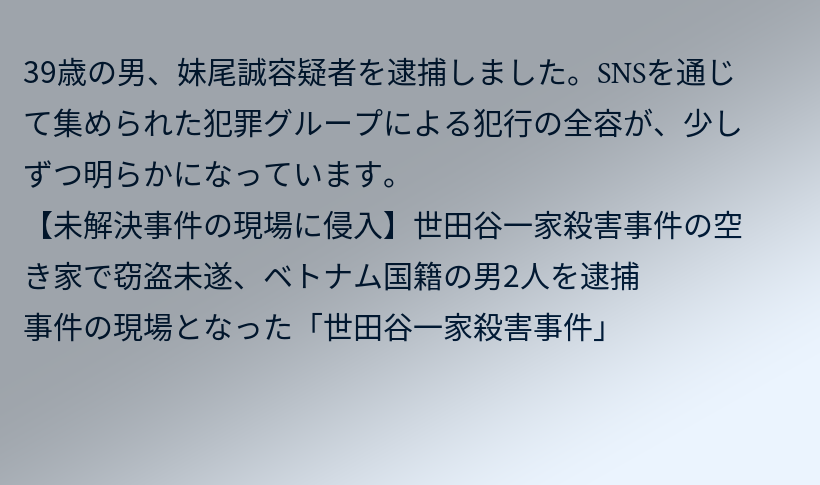39歳の男、妹尾誠容疑者を逮捕しました。SNSを通じて集められた犯罪グループによる犯行の全容が、少しずつ明らかになっています。
【未解決事件の現場に侵入】世田谷一家殺害事件の空き家で窃盗未遂、ベトナム国籍の男2人を逮捕
事件の現場となった「世田谷一家殺害事件」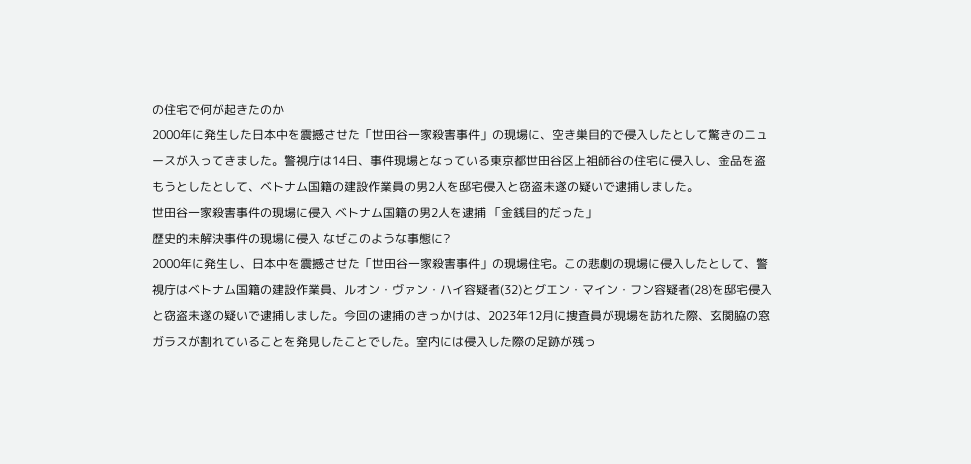の住宅で何が起きたのか
2000年に発生した日本中を震撼させた「世田谷一家殺害事件」の現場に、空き巣目的で侵入したとして驚きのニュースが入ってきました。警視庁は14日、事件現場となっている東京都世田谷区上祖師谷の住宅に侵入し、金品を盗もうとしたとして、ベトナム国籍の建設作業員の男2人を邸宅侵入と窃盗未遂の疑いで逮捕しました。
世田谷一家殺害事件の現場に侵入 ベトナム国籍の男2人を逮捕 「金銭目的だった」
歴史的未解決事件の現場に侵入 なぜこのような事態に?
2000年に発生し、日本中を震撼させた「世田谷一家殺害事件」の現場住宅。この悲劇の現場に侵入したとして、警視庁はベトナム国籍の建設作業員、ルオン・ヴァン・ハイ容疑者(32)とグエン・マイン・フン容疑者(28)を邸宅侵入と窃盗未遂の疑いで逮捕しました。今回の逮捕のきっかけは、2023年12月に捜査員が現場を訪れた際、玄関脇の窓ガラスが割れていることを発見したことでした。室内には侵入した際の足跡が残っ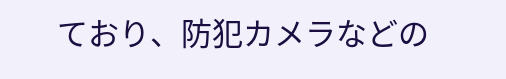ており、防犯カメラなどの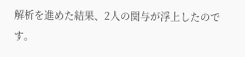解析を進めた結果、2人の関与が浮上したのです。